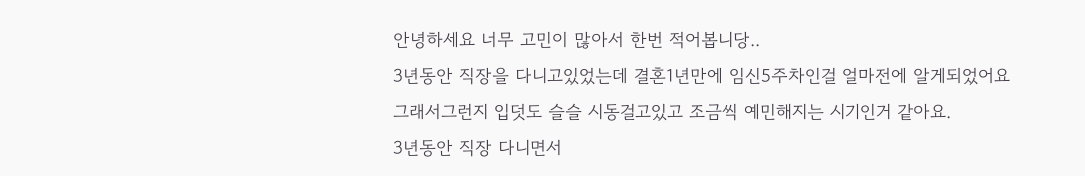안녕하세요 너무 고민이 많아서 한번 적어봅니당..
3년동안 직장을 다니고있었는데 결혼1년만에 임신5주차인걸 얼마전에 알게되었어요
그래서그런지 입덧도 슬슬 시동걸고있고 조금씩 예민해지는 시기인거 같아요.
3년동안 직장 다니면서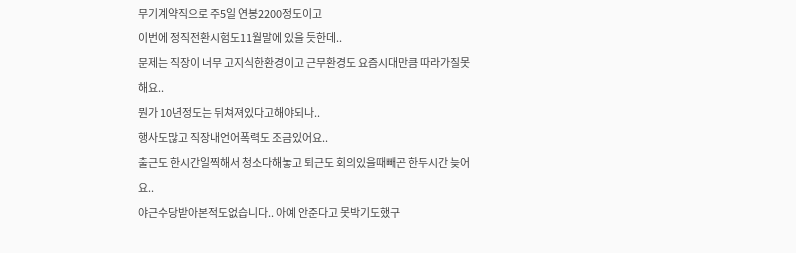무기계약직으로 주5일 연봉2200정도이고
이번에 정직전환시험도11월말에 있을 듯한데..
문제는 직장이 너무 고지식한환경이고 근무환경도 요즘시대만큼 따라가질못해요..
뭔가 10년정도는 뒤쳐져있다고해야되나..
행사도많고 직장내언어폭력도 조금있어요..
출근도 한시간일찍해서 청소다해놓고 퇴근도 회의있을때빼곤 한두시간 늦어요..
야근수당받아본적도없습니다.. 아예 안준다고 못박기도했구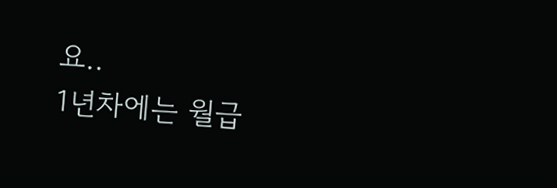요..
1년차에는 월급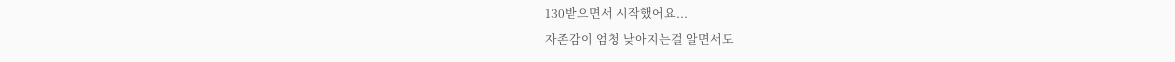130받으면서 시작했어요...
자존감이 엄청 낮아지는걸 알면서도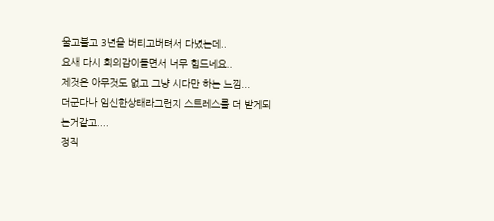울고불고 3년을 버티고버텨서 다녔는데..
요새 다시 회의감이들면서 너무 힘드네요..
제것은 아무것도 없고 그냥 시다만 하는 느낌...
더군다나 임신한상태라그런지 스트레스를 더 받게되는거같고....
정직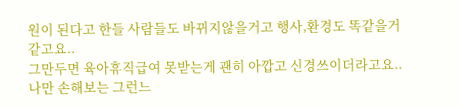원이 된다고 한들 사람들도 바뀌지않을거고 행사,환경도 똑같을거같고요..
그만두면 육아휴직급여 못받는게 괜히 아깝고 신경쓰이더라고요..
나만 손해보는 그런느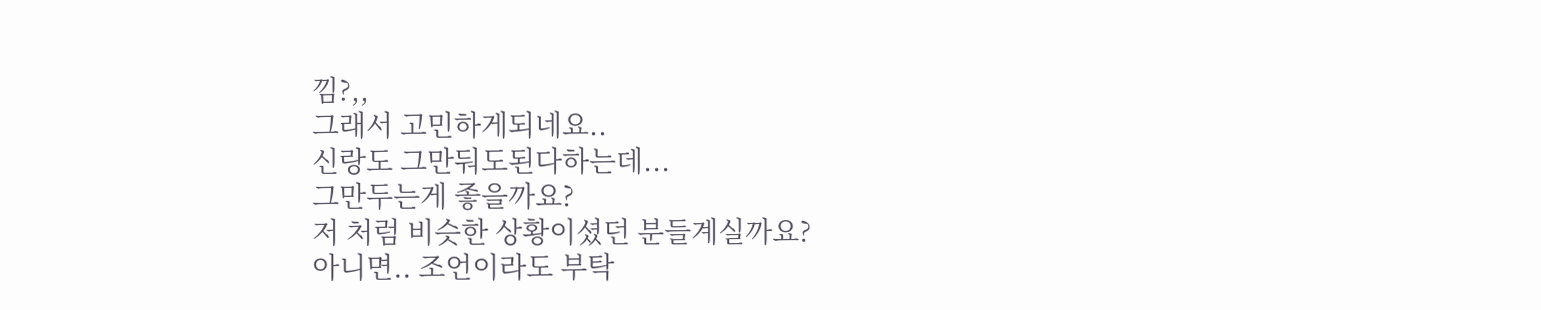낌?,,
그래서 고민하게되네요..
신랑도 그만둬도된다하는데...
그만두는게 좋을까요?
저 처럼 비슷한 상황이셨던 분들계실까요?
아니면.. 조언이라도 부탁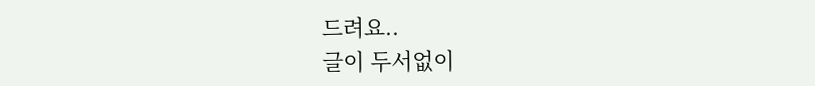드려요..
글이 두서없이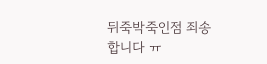뒤죽박죽인점 죄송합니다 ㅠ